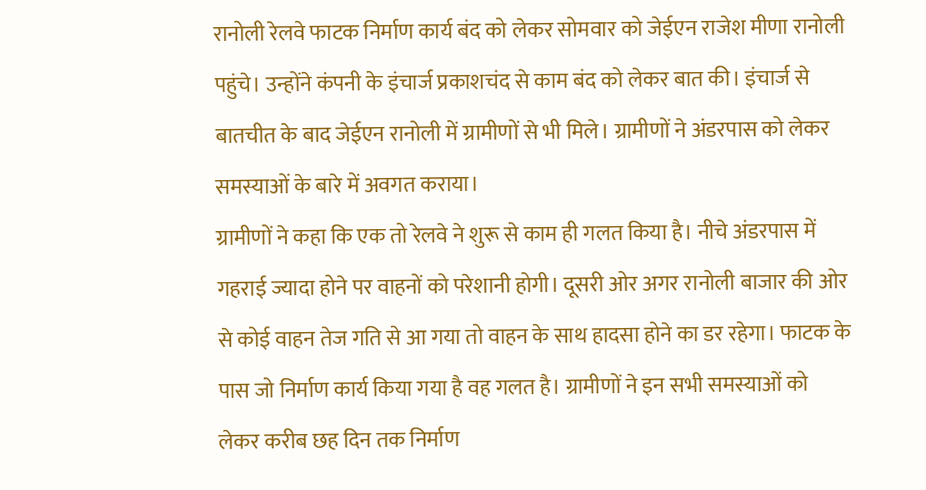रानोली रेलवे फाटक निर्माण कार्य बंद को लेकर सोमवार को जेईएन राजेश मीणा रानोली पहुंचे। उन्होंने कंपनी के इंचार्ज प्रकाशचंद से काम बंद को लेकर बात की। इंचार्ज से बातचीत के बाद जेईएन रानोली में ग्रामीणों से भी मिले। ग्रामीणों ने अंडरपास को लेकर समस्याओं के बारे में अवगत कराया।
ग्रामीणों ने कहा कि एक तो रेलवे ने शुरू से काम ही गलत किया है। नीचे अंडरपास में गहराई ज्यादा होने पर वाहनों को परेशानी होगी। दूसरी ओर अगर रानोली बाजार की ओर से कोई वाहन तेज गति से आ गया तो वाहन के साथ हादसा होने का डर रहेगा। फाटक के पास जो निर्माण कार्य किया गया है वह गलत है। ग्रामीणों ने इन सभी समस्याओं को लेकर करीब छह दिन तक निर्माण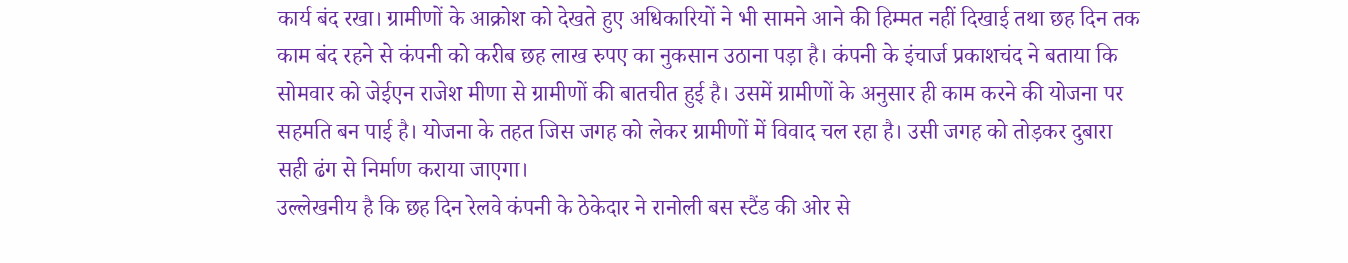कार्य बंद रखा। ग्रामीणों के आक्रोश को देखते हुए अधिकारियों ने भी सामने आने की हिम्मत नहीं दिखाई तथा छह दिन तक काम बंद रहने से कंपनी को करीब छह लाख रुपए का नुकसान उठाना पड़ा है। कंपनी के इंचार्ज प्रकाशचंद ने बताया कि सोमवार को जेईएन राजेश मीणा से ग्रामीणों की बातचीत हुई है। उसमें ग्रामीणों के अनुसार ही काम करने की योजना पर सहमति बन पाई है। योजना के तहत जिस जगह को लेकर ग्रामीणों में विवाद चल रहा है। उसी जगह को तोड़कर दुबारा सही ढंग से निर्माण कराया जाएगा।
उल्लेखनीय है कि छह दिन रेलवे कंपनी के ठेकेदार ने रानोली बस स्टैंड की ओर से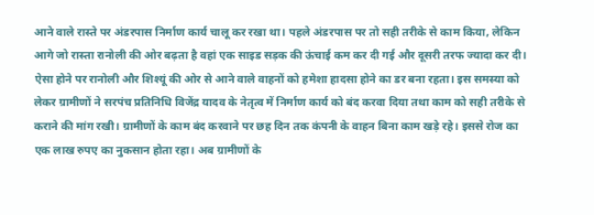आने वाले रास्ते पर अंडरपास निर्माण कार्य चालू कर रखा था। पहले अंडरपास पर तो सही तरीके से काम किया, लेकिन आगे जो रास्ता रानोली की ओर बढ़ता है वहां एक साइड सड़क की ऊंचाई कम कर दी गई और दूसरी तरफ ज्यादा कर दी। ऐसा होने पर रानोली और शिश्यूं की ओर से आने वाले वाहनों को हमेशा हादसा होने का डर बना रहता। इस समस्या को लेकर ग्रामीणों ने सरपंच प्रतिनिधि विजेंद्र यादव के नेतृत्व में निर्माण कार्य को बंद करवा दिया तथा काम को सही तरीके से कराने की मांग रखी। ग्रामीणों के काम बंद करवाने पर छह दिन तक कंपनी के वाहन बिना काम खड़े रहे। इससे रोज का एक लाख रुपए का नुकसान होता रहा। अब ग्रामीणों के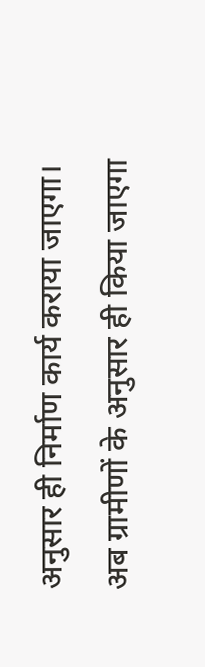अनुसार ही निर्माण कार्य कराया जाएगा।
अब ग्रामीणों के अनुसार ही किया जाएगा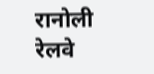रानोली रेलवे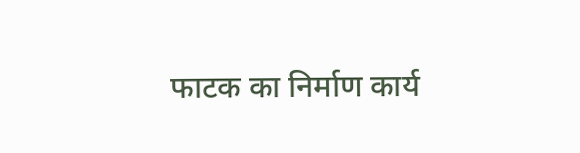फाटक का निर्माण कार्य